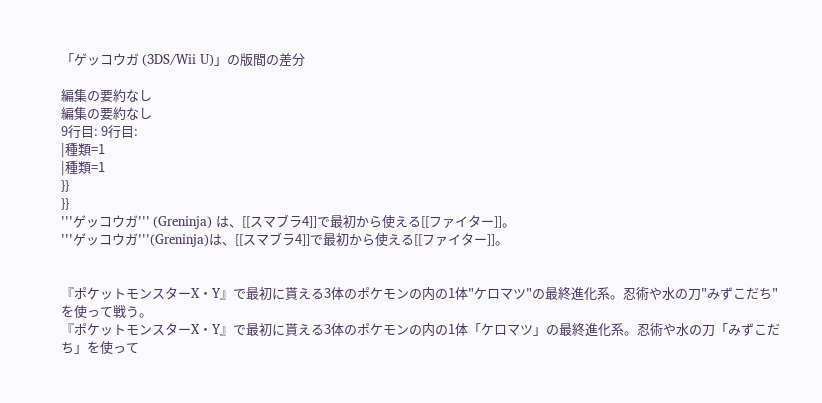「ゲッコウガ (3DS/Wii U)」の版間の差分

編集の要約なし
編集の要約なし
9行目: 9行目:
|種類=1
|種類=1
}}
}}
'''ゲッコウガ''' (Greninja) は、[[スマブラ4]]で最初から使える[[ファイター]]。
'''ゲッコウガ'''(Greninja)は、[[スマブラ4]]で最初から使える[[ファイター]]。


『ポケットモンスターX・Y』で最初に貰える3体のポケモンの内の1体"ケロマツ"の最終進化系。忍術や水の刀"みずこだち"を使って戦う。
『ポケットモンスターX・Y』で最初に貰える3体のポケモンの内の1体「ケロマツ」の最終進化系。忍術や水の刀「みずこだち」を使って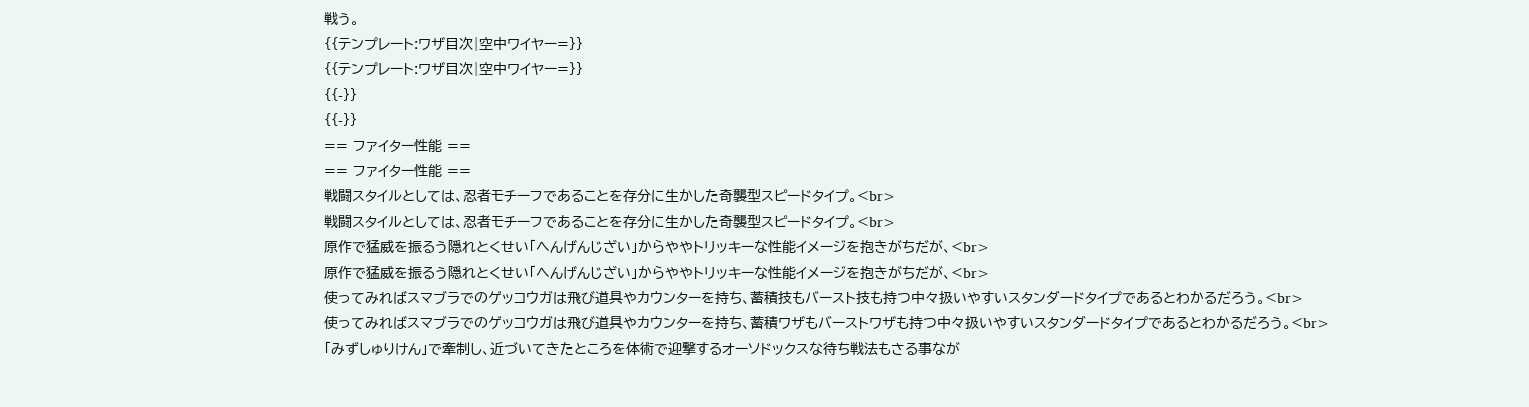戦う。
{{テンプレート:ワザ目次|空中ワイヤー=}}
{{テンプレート:ワザ目次|空中ワイヤー=}}
{{-}}
{{-}}
== ファイター性能 ==
== ファイター性能 ==
戦闘スタイルとしては、忍者モチーフであることを存分に生かした奇襲型スピードタイプ。<br>
戦闘スタイルとしては、忍者モチーフであることを存分に生かした奇襲型スピードタイプ。<br>
原作で猛威を振るう隠れとくせい「へんげんじざい」からややトリッキーな性能イメージを抱きがちだが、<br>
原作で猛威を振るう隠れとくせい「へんげんじざい」からややトリッキーな性能イメージを抱きがちだが、<br>
使ってみればスマブラでのゲッコウガは飛び道具やカウンターを持ち、蓄積技もバースト技も持つ中々扱いやすいスタンダードタイプであるとわかるだろう。<br>
使ってみればスマブラでのゲッコウガは飛び道具やカウンターを持ち、蓄積ワザもバーストワザも持つ中々扱いやすいスタンダードタイプであるとわかるだろう。<br>
「みずしゅりけん」で牽制し、近づいてきたところを体術で迎撃するオーソドックスな待ち戦法もさる事なが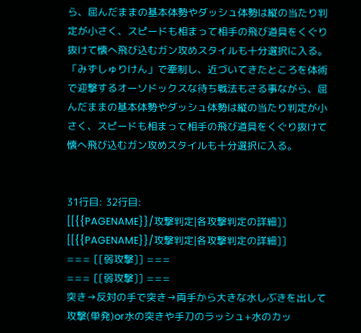ら、屈んだままの基本体勢やダッシュ体勢は縦の当たり判定が小さく、スピードも相まって相手の飛び道具をくぐり抜けて懐へ飛び込むガン攻めスタイルも十分選択に入る。
「みずしゅりけん」で牽制し、近づいてきたところを体術で迎撃するオーソドックスな待ち戦法もさる事ながら、屈んだままの基本体勢やダッシュ体勢は縦の当たり判定が小さく、スピードも相まって相手の飛び道具をくぐり抜けて懐へ飛び込むガン攻めスタイルも十分選択に入る。


31行目: 32行目:
[[{{PAGENAME}}/攻撃判定|各攻撃判定の詳細]]
[[{{PAGENAME}}/攻撃判定|各攻撃判定の詳細]]
=== [[弱攻撃]] ===
=== [[弱攻撃]] ===
突き→反対の手で突き→両手から大きな水しぶきを出して攻撃(単発)or水の突きや手刀のラッシュ+水のカッ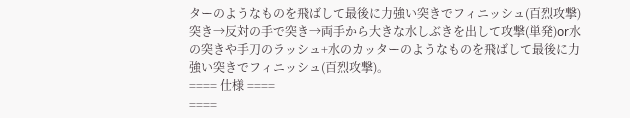ターのようなものを飛ばして最後に力強い突きでフィニッシュ(百烈攻撃)
突き→反対の手で突き→両手から大きな水しぶきを出して攻撃(単発)or水の突きや手刀のラッシュ+水のカッターのようなものを飛ばして最後に力強い突きでフィニッシュ(百烈攻撃)。
==== 仕様 ====
====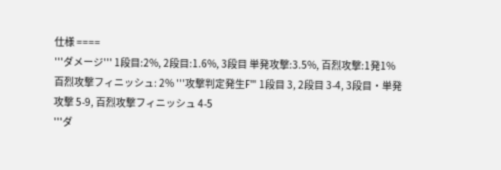仕様 ====
'''ダメージ''' 1段目:2%, 2段目:1.6%, 3段目 単発攻撃:3.5%, 百烈攻撃:1発1% 百烈攻撃フィニッシュ: 2% '''攻撃判定発生F''' 1段目 3, 2段目 3-4, 3段目・単発攻撃 5-9, 百烈攻撃フィニッシュ 4-5
'''ダ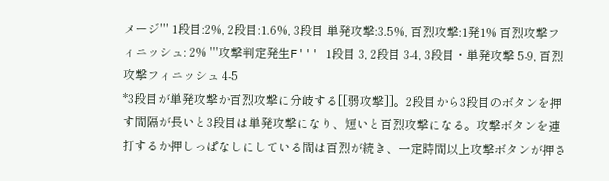メージ''' 1段目:2%, 2段目:1.6%, 3段目 単発攻撃:3.5%, 百烈攻撃:1発1% 百烈攻撃フィニッシュ: 2% '''攻撃判定発生F''' 1段目 3, 2段目 3-4, 3段目・単発攻撃 5-9, 百烈攻撃フィニッシュ 4-5
*3段目が単発攻撃か百烈攻撃に分岐する[[弱攻撃]]。2段目から3段目のボタンを押す間隔が長いと3段目は単発攻撃になり、短いと百烈攻撃になる。攻撃ボタンを連打するか押しっぱなしにしている間は百烈が続き、一定時間以上攻撃ボタンが押さ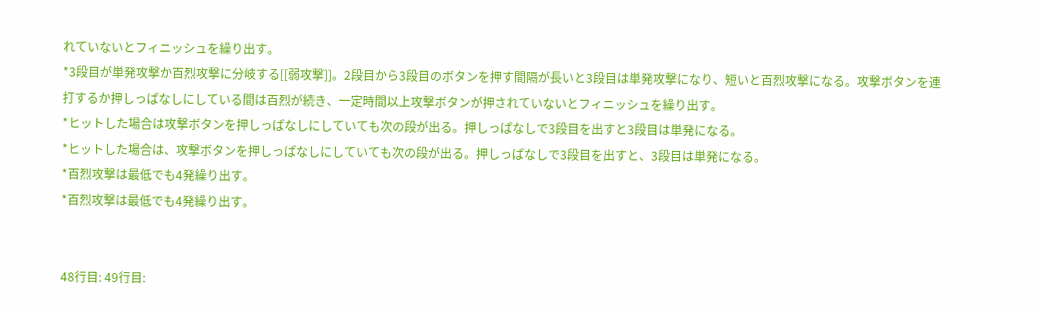れていないとフィニッシュを繰り出す。
*3段目が単発攻撃か百烈攻撃に分岐する[[弱攻撃]]。2段目から3段目のボタンを押す間隔が長いと3段目は単発攻撃になり、短いと百烈攻撃になる。攻撃ボタンを連打するか押しっぱなしにしている間は百烈が続き、一定時間以上攻撃ボタンが押されていないとフィニッシュを繰り出す。
*ヒットした場合は攻撃ボタンを押しっぱなしにしていても次の段が出る。押しっぱなしで3段目を出すと3段目は単発になる。
*ヒットした場合は、攻撃ボタンを押しっぱなしにしていても次の段が出る。押しっぱなしで3段目を出すと、3段目は単発になる。
*百烈攻撃は最低でも4発繰り出す。
*百烈攻撃は最低でも4発繰り出す。


48行目: 49行目: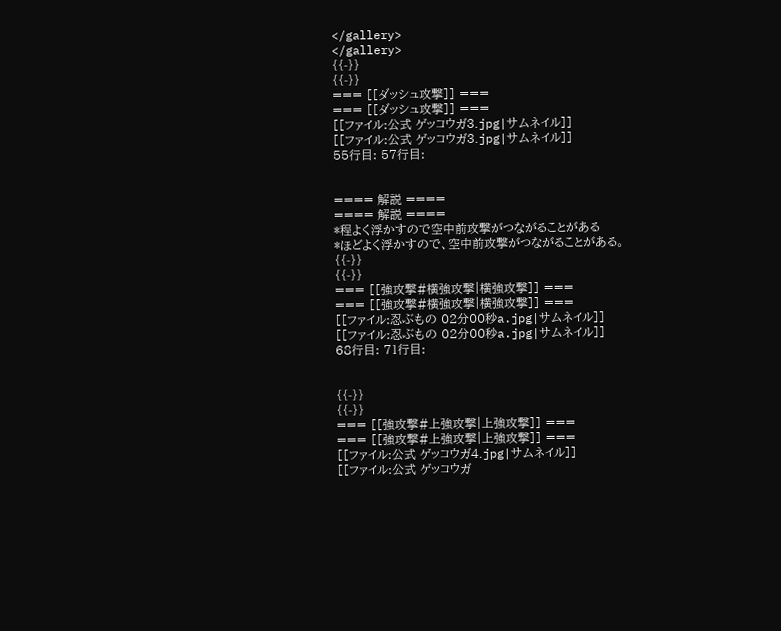</gallery>
</gallery>
{{-}}
{{-}}
=== [[ダッシュ攻撃]] ===
=== [[ダッシュ攻撃]] ===
[[ファイル:公式 ゲッコウガ3.jpg|サムネイル]]
[[ファイル:公式 ゲッコウガ3.jpg|サムネイル]]
55行目: 57行目:


==== 解説 ====
==== 解説 ====
*程よく浮かすので空中前攻撃がつながることがある
*ほどよく浮かすので、空中前攻撃がつながることがある。
{{-}}
{{-}}
=== [[強攻撃#横強攻撃|横強攻撃]] ===
=== [[強攻撃#横強攻撃|横強攻撃]] ===
[[ファイル:忍ぶもの 02分00秒a.jpg|サムネイル]]
[[ファイル:忍ぶもの 02分00秒a.jpg|サムネイル]]
68行目: 71行目:


{{-}}
{{-}}
=== [[強攻撃#上強攻撃|上強攻撃]] ===
=== [[強攻撃#上強攻撃|上強攻撃]] ===
[[ファイル:公式 ゲッコウガ4.jpg|サムネイル]]
[[ファイル:公式 ゲッコウガ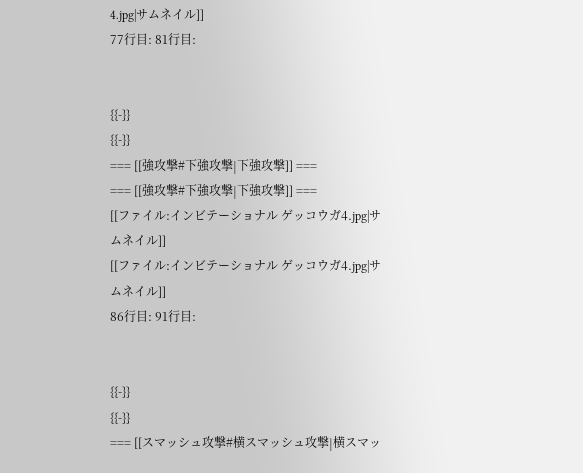4.jpg|サムネイル]]
77行目: 81行目:


{{-}}
{{-}}
=== [[強攻撃#下強攻撃|下強攻撃]] ===
=== [[強攻撃#下強攻撃|下強攻撃]] ===
[[ファイル:インビテーショナル ゲッコウガ4.jpg|サムネイル]]
[[ファイル:インビテーショナル ゲッコウガ4.jpg|サムネイル]]
86行目: 91行目:


{{-}}
{{-}}
=== [[スマッシュ攻撃#横スマッシュ攻撃|横スマッ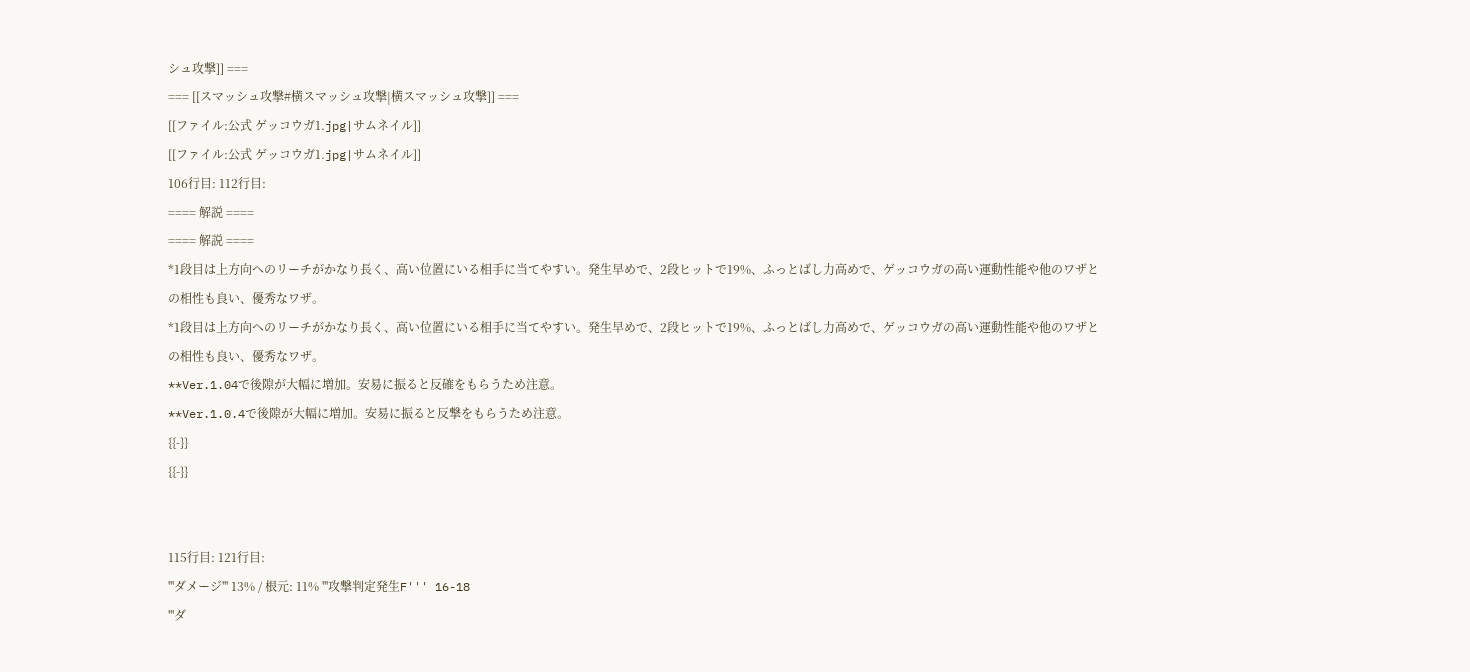シュ攻撃]] ===
=== [[スマッシュ攻撃#横スマッシュ攻撃|横スマッシュ攻撃]] ===
[[ファイル:公式 ゲッコウガ1.jpg|サムネイル]]
[[ファイル:公式 ゲッコウガ1.jpg|サムネイル]]
106行目: 112行目:
==== 解説 ====
==== 解説 ====
*1段目は上方向へのリーチがかなり長く、高い位置にいる相手に当てやすい。発生早めで、2段ヒットで19%、ふっとばし力高めで、ゲッコウガの高い運動性能や他のワザとの相性も良い、優秀なワザ。
*1段目は上方向へのリーチがかなり長く、高い位置にいる相手に当てやすい。発生早めで、2段ヒットで19%、ふっとばし力高めで、ゲッコウガの高い運動性能や他のワザとの相性も良い、優秀なワザ。
**Ver.1.04で後隙が大幅に増加。安易に振ると反確をもらうため注意。
**Ver.1.0.4で後隙が大幅に増加。安易に振ると反撃をもらうため注意。
{{-}}
{{-}}


115行目: 121行目:
'''ダメージ''' 13% / 根元: 11% '''攻撃判定発生F''' 16-18
'''ダ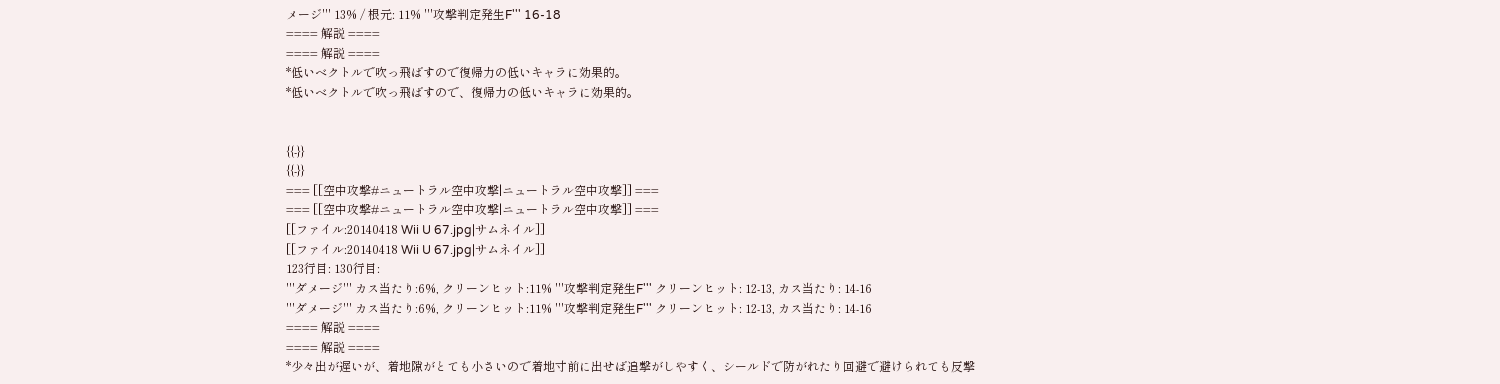メージ''' 13% / 根元: 11% '''攻撃判定発生F''' 16-18
==== 解説 ====
==== 解説 ====
*低いベクトルで吹っ飛ばすので復帰力の低いキャラに効果的。
*低いベクトルで吹っ飛ばすので、復帰力の低いキャラに効果的。


{{-}}
{{-}}
=== [[空中攻撃#ニュートラル空中攻撃|ニュートラル空中攻撃]] ===
=== [[空中攻撃#ニュートラル空中攻撃|ニュートラル空中攻撃]] ===
[[ファイル:20140418 Wii U 67.jpg|サムネイル]]
[[ファイル:20140418 Wii U 67.jpg|サムネイル]]
123行目: 130行目:
'''ダメージ''' カス当たり:6%, クリーンヒット:11% '''攻撃判定発生F''' クリーンヒット: 12-13, カス当たり: 14-16
'''ダメージ''' カス当たり:6%, クリーンヒット:11% '''攻撃判定発生F''' クリーンヒット: 12-13, カス当たり: 14-16
==== 解説 ====
==== 解説 ====
*少々出が遅いが、着地隙がとても小さいので着地寸前に出せば追撃がしやすく、シールドで防がれたり回避で避けられても反撃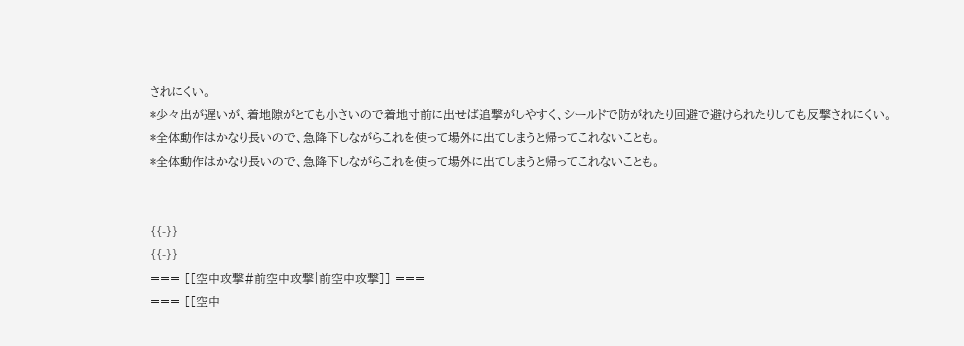されにくい。
*少々出が遅いが、着地隙がとても小さいので着地寸前に出せば追撃がしやすく、シールドで防がれたり回避で避けられたりしても反撃されにくい。
*全体動作はかなり長いので、急降下しながらこれを使って場外に出てしまうと帰ってこれないことも。
*全体動作はかなり長いので、急降下しながらこれを使って場外に出てしまうと帰ってこれないことも。


{{-}}
{{-}}
=== [[空中攻撃#前空中攻撃|前空中攻撃]] ===
=== [[空中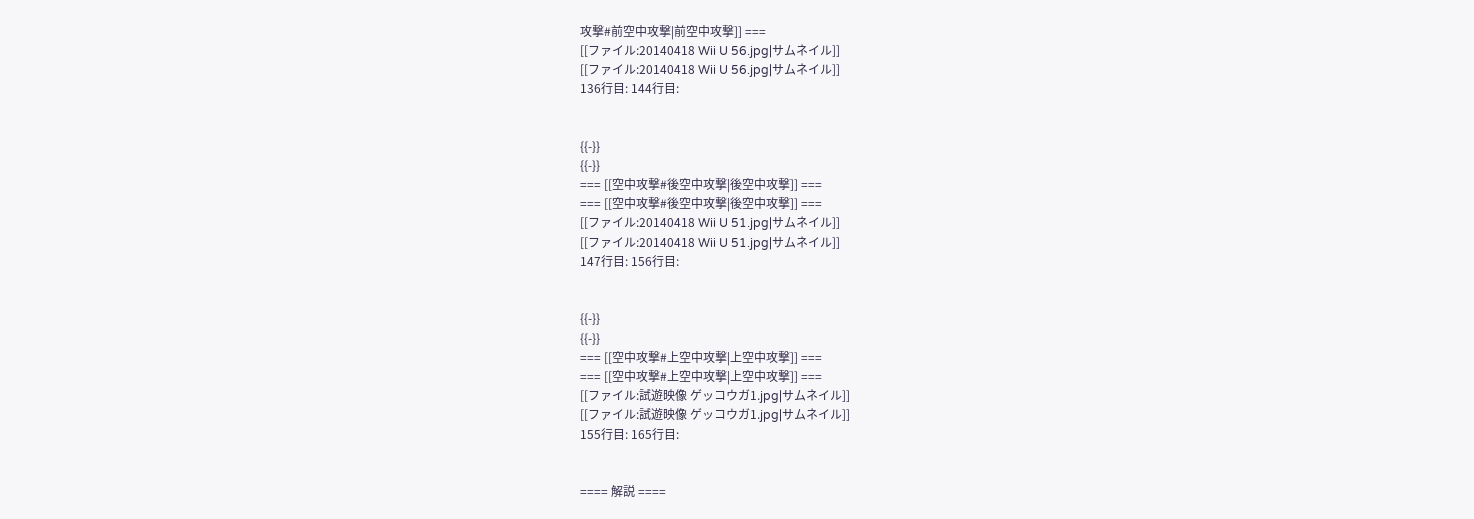攻撃#前空中攻撃|前空中攻撃]] ===
[[ファイル:20140418 Wii U 56.jpg|サムネイル]]
[[ファイル:20140418 Wii U 56.jpg|サムネイル]]
136行目: 144行目:


{{-}}
{{-}}
=== [[空中攻撃#後空中攻撃|後空中攻撃]] ===
=== [[空中攻撃#後空中攻撃|後空中攻撃]] ===
[[ファイル:20140418 Wii U 51.jpg|サムネイル]]
[[ファイル:20140418 Wii U 51.jpg|サムネイル]]
147行目: 156行目:


{{-}}
{{-}}
=== [[空中攻撃#上空中攻撃|上空中攻撃]] ===
=== [[空中攻撃#上空中攻撃|上空中攻撃]] ===
[[ファイル:試遊映像 ゲッコウガ1.jpg|サムネイル]]
[[ファイル:試遊映像 ゲッコウガ1.jpg|サムネイル]]
155行目: 165行目:


==== 解説 ====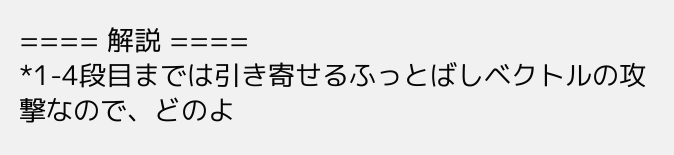==== 解説 ====
*1-4段目までは引き寄せるふっとばしベクトルの攻撃なので、どのよ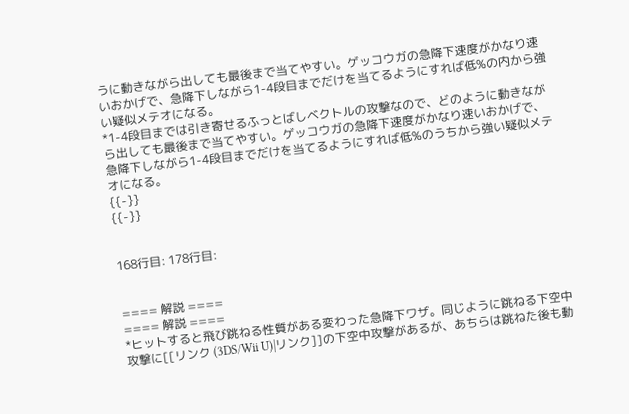うに動きながら出しても最後まで当てやすい。ゲッコウガの急降下速度がかなり速いおかげで、急降下しながら1-4段目までだけを当てるようにすれば低%の内から強い疑似メテオになる。
*1-4段目までは引き寄せるふっとばしベクトルの攻撃なので、どのように動きながら出しても最後まで当てやすい。ゲッコウガの急降下速度がかなり速いおかげで、急降下しながら1-4段目までだけを当てるようにすれば低%のうちから強い疑似メテオになる。
{{-}}
{{-}}


168行目: 178行目:


==== 解説 ====
==== 解説 ====
*ヒットすると飛び跳ねる性質がある変わった急降下ワザ。同じように跳ねる下空中攻撃に[[リンク (3DS/Wii U)|リンク]]の下空中攻撃があるが、あちらは跳ねた後も動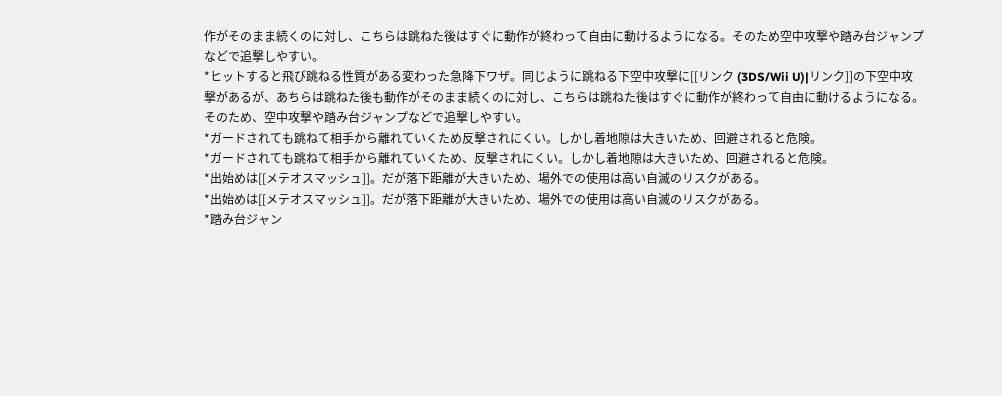作がそのまま続くのに対し、こちらは跳ねた後はすぐに動作が終わって自由に動けるようになる。そのため空中攻撃や踏み台ジャンプなどで追撃しやすい。
*ヒットすると飛び跳ねる性質がある変わった急降下ワザ。同じように跳ねる下空中攻撃に[[リンク (3DS/Wii U)|リンク]]の下空中攻撃があるが、あちらは跳ねた後も動作がそのまま続くのに対し、こちらは跳ねた後はすぐに動作が終わって自由に動けるようになる。そのため、空中攻撃や踏み台ジャンプなどで追撃しやすい。
*ガードされても跳ねて相手から離れていくため反撃されにくい。しかし着地隙は大きいため、回避されると危険。
*ガードされても跳ねて相手から離れていくため、反撃されにくい。しかし着地隙は大きいため、回避されると危険。
*出始めは[[メテオスマッシュ]]。だが落下距離が大きいため、場外での使用は高い自滅のリスクがある。
*出始めは[[メテオスマッシュ]]。だが落下距離が大きいため、場外での使用は高い自滅のリスクがある。
*踏み台ジャン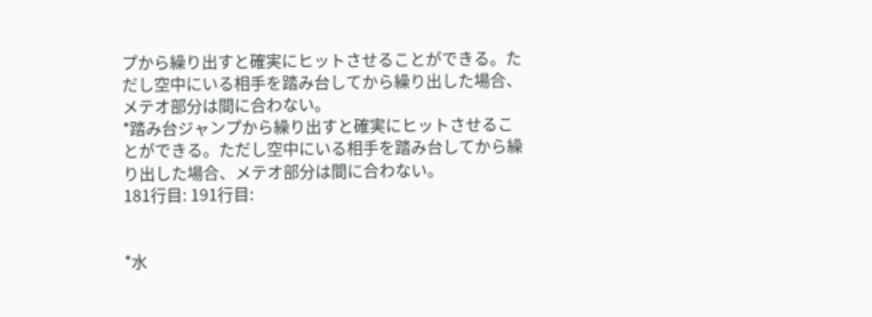プから繰り出すと確実にヒットさせることができる。ただし空中にいる相手を踏み台してから繰り出した場合、メテオ部分は間に合わない。
*踏み台ジャンプから繰り出すと確実にヒットさせることができる。ただし空中にいる相手を踏み台してから繰り出した場合、メテオ部分は間に合わない。
181行目: 191行目:


*水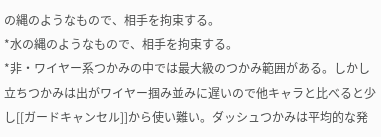の縄のようなもので、相手を拘束する。
*水の縄のようなもので、相手を拘束する。
*非・ワイヤー系つかみの中では最大級のつかみ範囲がある。しかし立ちつかみは出がワイヤー掴み並みに遅いので他キャラと比べると少し[[ガードキャンセル]]から使い難い。ダッシュつかみは平均的な発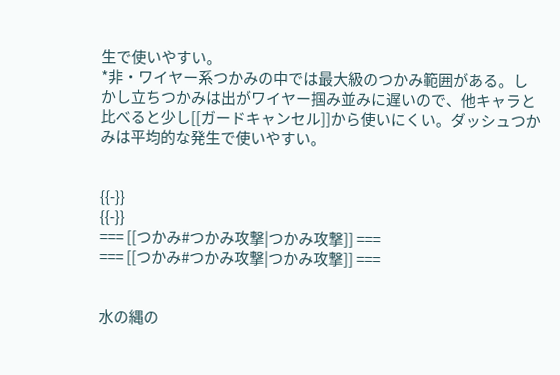生で使いやすい。
*非・ワイヤー系つかみの中では最大級のつかみ範囲がある。しかし立ちつかみは出がワイヤー掴み並みに遅いので、他キャラと比べると少し[[ガードキャンセル]]から使いにくい。ダッシュつかみは平均的な発生で使いやすい。


{{-}}
{{-}}
=== [[つかみ#つかみ攻撃|つかみ攻撃]] ===
=== [[つかみ#つかみ攻撃|つかみ攻撃]] ===


水の縄の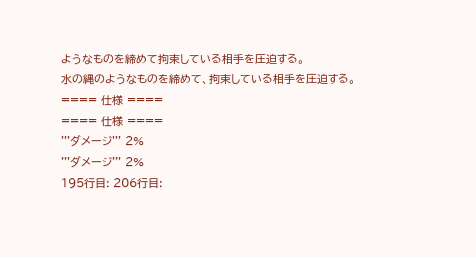ようなものを締めて拘束している相手を圧迫する。
水の縄のようなものを締めて、拘束している相手を圧迫する。
==== 仕様 ====
==== 仕様 ====
'''ダメージ''' 2%
'''ダメージ''' 2%
195行目: 206行目: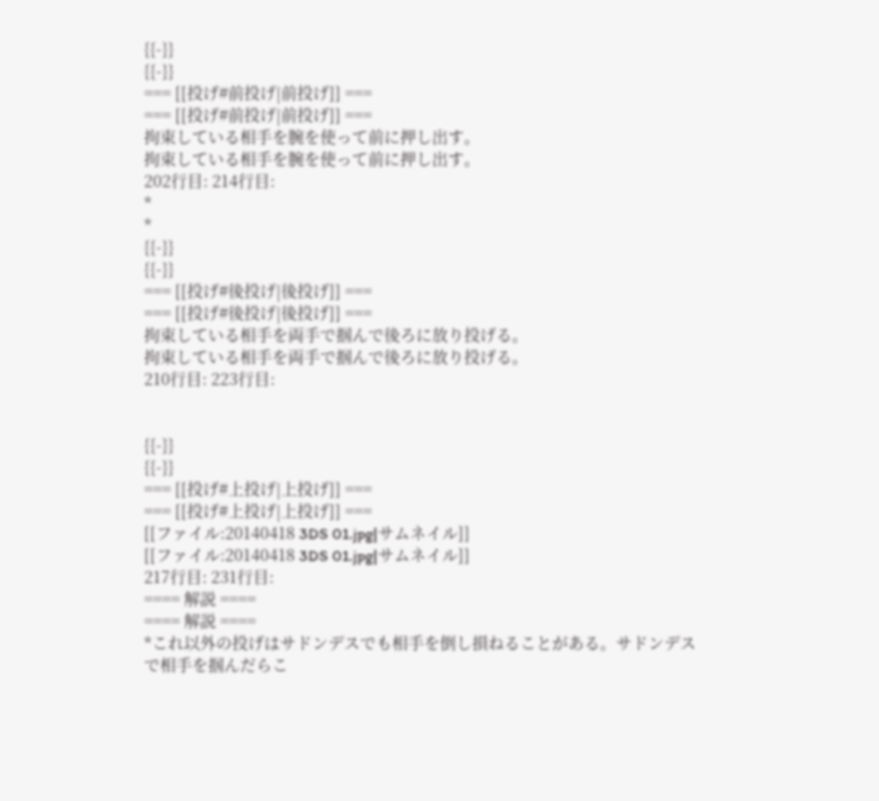{{-}}
{{-}}
=== [[投げ#前投げ|前投げ]] ===
=== [[投げ#前投げ|前投げ]] ===
拘束している相手を腕を使って前に押し出す。
拘束している相手を腕を使って前に押し出す。
202行目: 214行目:
*
*
{{-}}
{{-}}
=== [[投げ#後投げ|後投げ]] ===
=== [[投げ#後投げ|後投げ]] ===
拘束している相手を両手で掴んで後ろに放り投げる。
拘束している相手を両手で掴んで後ろに放り投げる。
210行目: 223行目:


{{-}}
{{-}}
=== [[投げ#上投げ|上投げ]] ===
=== [[投げ#上投げ|上投げ]] ===
[[ファイル:20140418 3DS 01.jpg|サムネイル]]
[[ファイル:20140418 3DS 01.jpg|サムネイル]]
217行目: 231行目:
==== 解説 ====
==== 解説 ====
*これ以外の投げはサドンデスでも相手を倒し損ねることがある。サドンデスで相手を掴んだらこ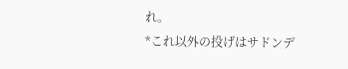れ。
*これ以外の投げはサドンデ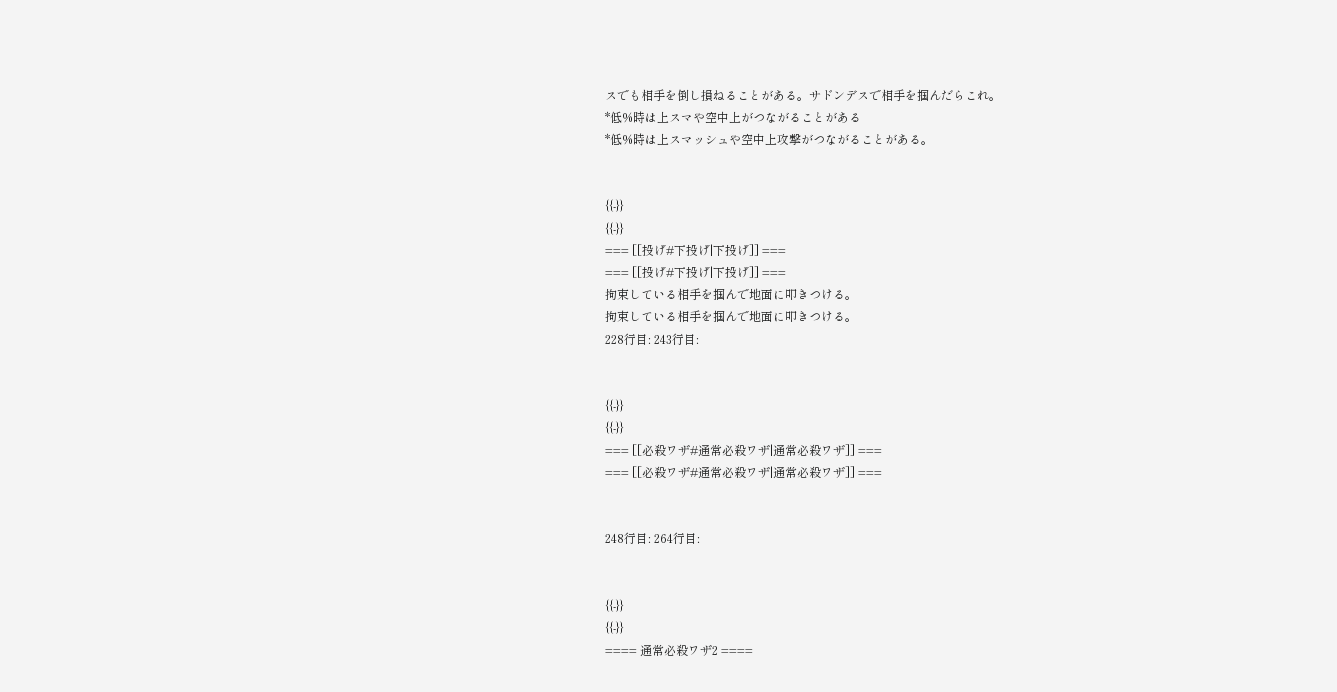スでも相手を倒し損ねることがある。サドンデスで相手を掴んだらこれ。
*低%時は上スマや空中上がつながることがある
*低%時は上スマッシュや空中上攻撃がつながることがある。


{{-}}
{{-}}
=== [[投げ#下投げ|下投げ]] ===
=== [[投げ#下投げ|下投げ]] ===
拘束している相手を掴んで地面に叩きつける。
拘束している相手を掴んで地面に叩きつける。
228行目: 243行目:


{{-}}
{{-}}
=== [[必殺ワザ#通常必殺ワザ|通常必殺ワザ]] ===
=== [[必殺ワザ#通常必殺ワザ|通常必殺ワザ]] ===


248行目: 264行目:


{{-}}
{{-}}
==== 通常必殺ワザ2 ====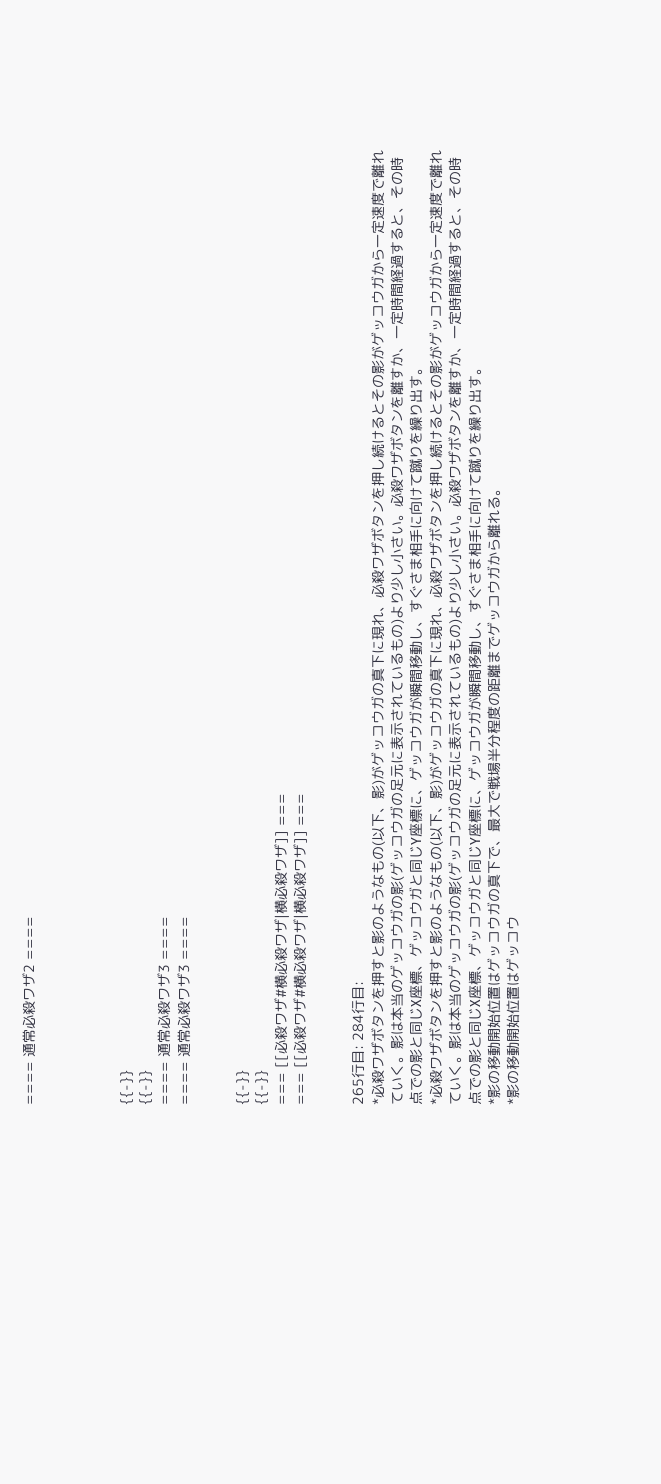==== 通常必殺ワザ2 ====




{{-}}
{{-}}
==== 通常必殺ワザ3 ====
==== 通常必殺ワザ3 ====


{{-}}
{{-}}
=== [[必殺ワザ#横必殺ワザ|横必殺ワザ]] ===
=== [[必殺ワザ#横必殺ワザ|横必殺ワザ]] ===


265行目: 284行目:
*必殺ワザボタンを押すと影のようなもの(以下、影)がゲッコウガの真下に現れ、必殺ワザボタンを押し続けるとその影がゲッコウガから一定速度で離れていく。影は本当のゲッコウガの影(ゲッコウガの足元に表示されているもの)より少し小さい。必殺ワザボタンを離すか、一定時間経過すると、その時点での影と同じX座標、ゲッコウガと同じY座標に、ゲッコウガが瞬間移動し、すぐさま相手に向けて蹴りを繰り出す。
*必殺ワザボタンを押すと影のようなもの(以下、影)がゲッコウガの真下に現れ、必殺ワザボタンを押し続けるとその影がゲッコウガから一定速度で離れていく。影は本当のゲッコウガの影(ゲッコウガの足元に表示されているもの)より少し小さい。必殺ワザボタンを離すか、一定時間経過すると、その時点での影と同じX座標、ゲッコウガと同じY座標に、ゲッコウガが瞬間移動し、すぐさま相手に向けて蹴りを繰り出す。
*影の移動開始位置はゲッコウガの真下で、最大で戦場半分程度の距離までゲッコウガから離れる。
*影の移動開始位置はゲッコウ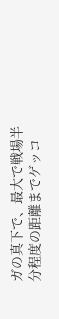ガの真下で、最大で戦場半分程度の距離までゲッコ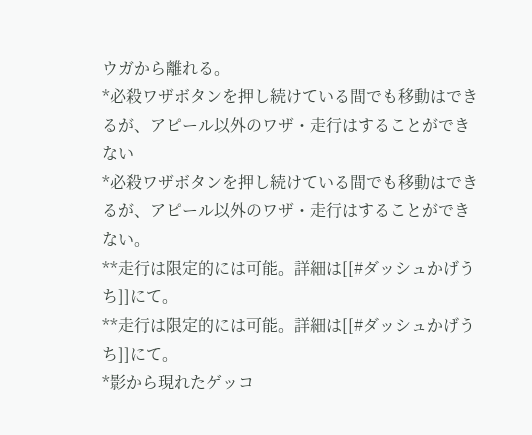ウガから離れる。
*必殺ワザボタンを押し続けている間でも移動はできるが、アピール以外のワザ・走行はすることができない
*必殺ワザボタンを押し続けている間でも移動はできるが、アピール以外のワザ・走行はすることができない。
**走行は限定的には可能。詳細は[[#ダッシュかげうち]]にて。
**走行は限定的には可能。詳細は[[#ダッシュかげうち]]にて。
*影から現れたゲッコ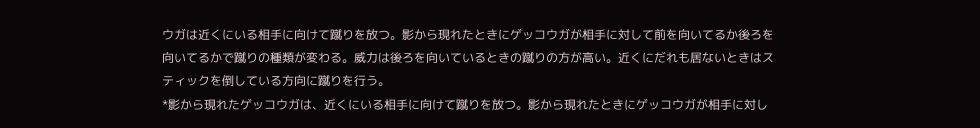ウガは近くにいる相手に向けて蹴りを放つ。影から現れたときにゲッコウガが相手に対して前を向いてるか後ろを向いてるかで蹴りの種類が変わる。威力は後ろを向いているときの蹴りの方が高い。近くにだれも居ないときはスティックを倒している方向に蹴りを行う。
*影から現れたゲッコウガは、近くにいる相手に向けて蹴りを放つ。影から現れたときにゲッコウガが相手に対し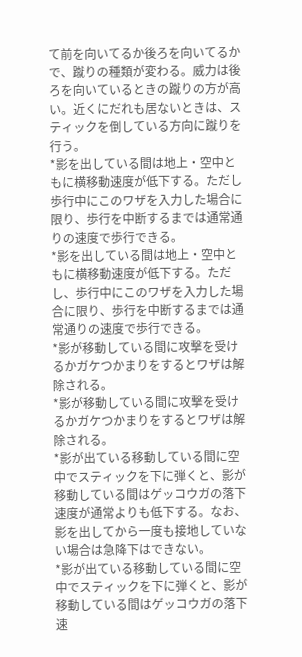て前を向いてるか後ろを向いてるかで、蹴りの種類が変わる。威力は後ろを向いているときの蹴りの方が高い。近くにだれも居ないときは、スティックを倒している方向に蹴りを行う。
*影を出している間は地上・空中ともに横移動速度が低下する。ただし歩行中にこのワザを入力した場合に限り、歩行を中断するまでは通常通りの速度で歩行できる。
*影を出している間は地上・空中ともに横移動速度が低下する。ただし、歩行中にこのワザを入力した場合に限り、歩行を中断するまでは通常通りの速度で歩行できる。
*影が移動している間に攻撃を受けるかガケつかまりをするとワザは解除される。
*影が移動している間に攻撃を受けるかガケつかまりをするとワザは解除される。
*影が出ている移動している間に空中でスティックを下に弾くと、影が移動している間はゲッコウガの落下速度が通常よりも低下する。なお、影を出してから一度も接地していない場合は急降下はできない。
*影が出ている移動している間に空中でスティックを下に弾くと、影が移動している間はゲッコウガの落下速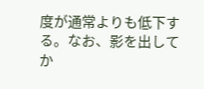度が通常よりも低下する。なお、影を出してか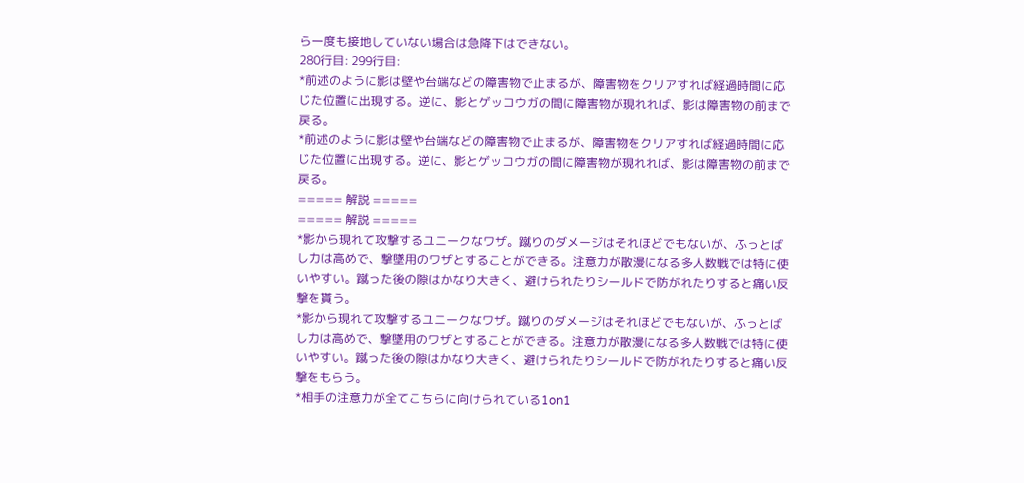ら一度も接地していない場合は急降下はできない。
280行目: 299行目:
*前述のように影は壁や台端などの障害物で止まるが、障害物をクリアすれば経過時間に応じた位置に出現する。逆に、影とゲッコウガの間に障害物が現れれば、影は障害物の前まで戻る。
*前述のように影は壁や台端などの障害物で止まるが、障害物をクリアすれば経過時間に応じた位置に出現する。逆に、影とゲッコウガの間に障害物が現れれば、影は障害物の前まで戻る。
===== 解説 =====
===== 解説 =====
*影から現れて攻撃するユニークなワザ。蹴りのダメージはそれほどでもないが、ふっとばし力は高めで、撃墜用のワザとすることができる。注意力が散漫になる多人数戦では特に使いやすい。蹴った後の隙はかなり大きく、避けられたりシールドで防がれたりすると痛い反撃を貰う。
*影から現れて攻撃するユニークなワザ。蹴りのダメージはそれほどでもないが、ふっとばし力は高めで、撃墜用のワザとすることができる。注意力が散漫になる多人数戦では特に使いやすい。蹴った後の隙はかなり大きく、避けられたりシールドで防がれたりすると痛い反撃をもらう。
*相手の注意力が全てこちらに向けられている1on1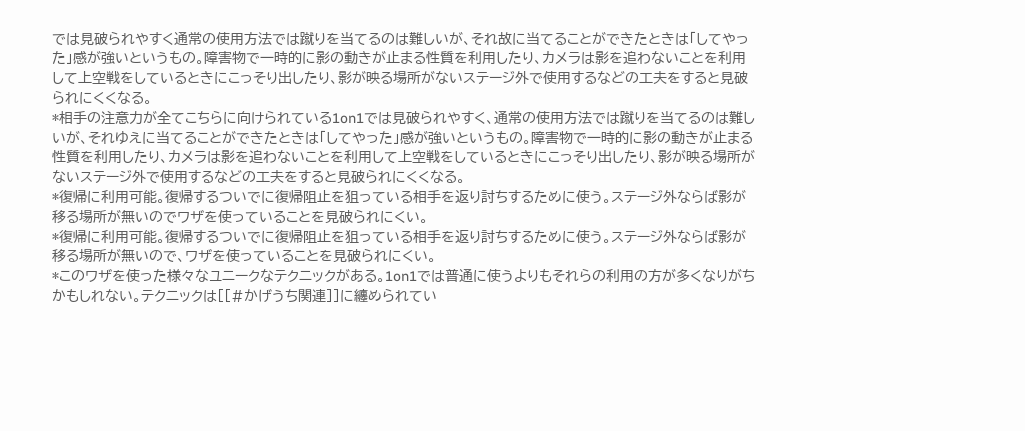では見破られやすく通常の使用方法では蹴りを当てるのは難しいが、それ故に当てることができたときは「してやった」感が強いというもの。障害物で一時的に影の動きが止まる性質を利用したり、カメラは影を追わないことを利用して上空戦をしているときにこっそり出したり、影が映る場所がないステージ外で使用するなどの工夫をすると見破られにくくなる。
*相手の注意力が全てこちらに向けられている1on1では見破られやすく、通常の使用方法では蹴りを当てるのは難しいが、それゆえに当てることができたときは「してやった」感が強いというもの。障害物で一時的に影の動きが止まる性質を利用したり、カメラは影を追わないことを利用して上空戦をしているときにこっそり出したり、影が映る場所がないステージ外で使用するなどの工夫をすると見破られにくくなる。
*復帰に利用可能。復帰するついでに復帰阻止を狙っている相手を返り討ちするために使う。ステージ外ならば影が移る場所が無いのでワザを使っていることを見破られにくい。
*復帰に利用可能。復帰するついでに復帰阻止を狙っている相手を返り討ちするために使う。ステージ外ならば影が移る場所が無いので、ワザを使っていることを見破られにくい。
*このワザを使った様々なユニークなテクニックがある。1on1では普通に使うよりもそれらの利用の方が多くなりがちかもしれない。テクニックは[[#かげうち関連]]に纏められてい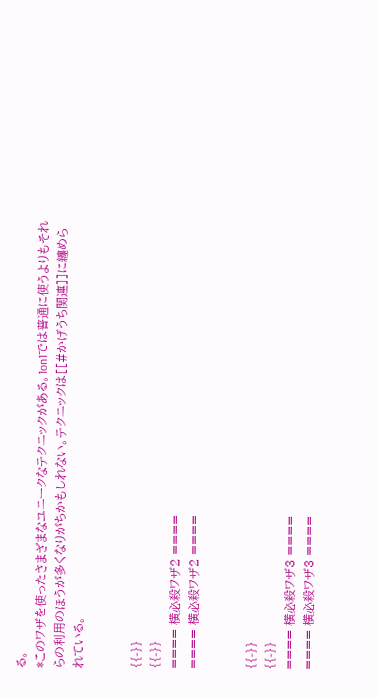る。
*このワザを使ったさまざまなユニークなテクニックがある。1on1では普通に使うよりもそれらの利用のほうが多くなりがちかもしれない。テクニックは[[#かげうち関連]]に纏められている。


{{-}}
{{-}}
==== 横必殺ワザ2 ====
==== 横必殺ワザ2 ====


{{-}}
{{-}}
==== 横必殺ワザ3 ====
==== 横必殺ワザ3 ====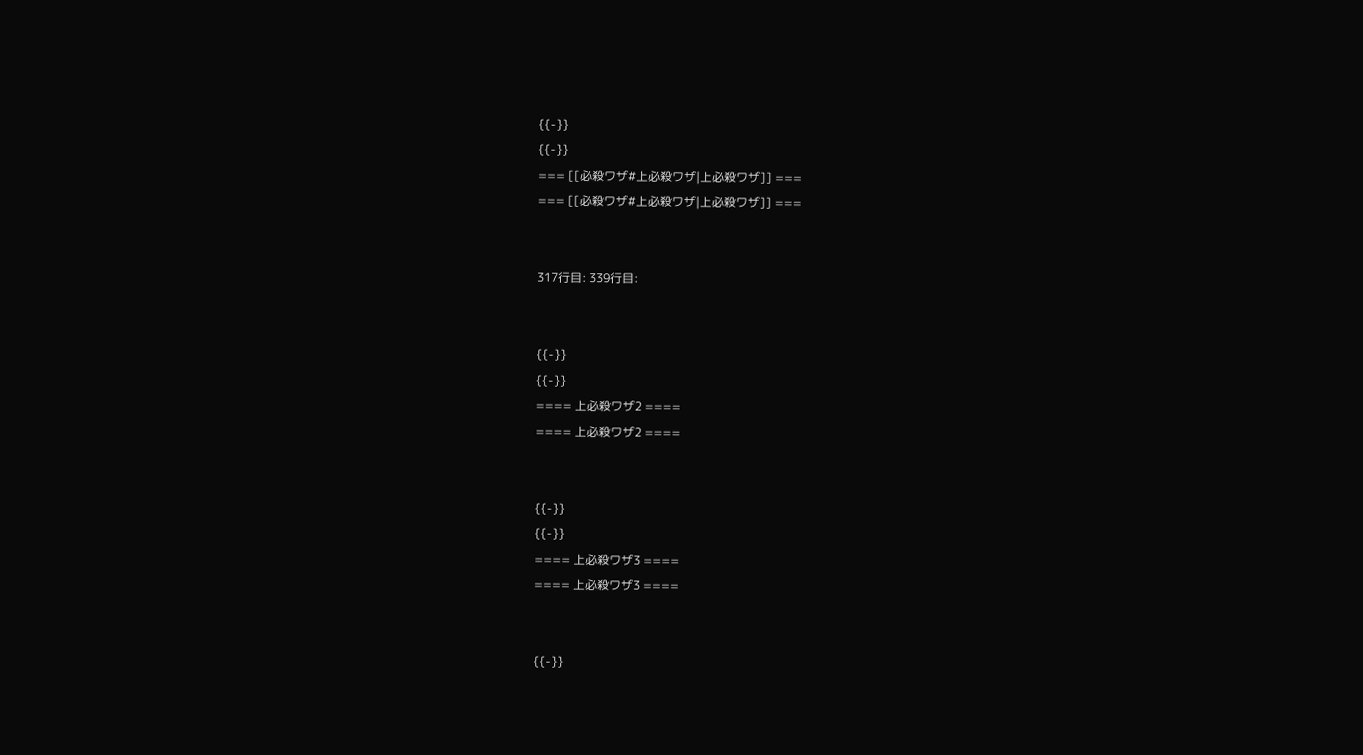{{-}}
{{-}}
=== [[必殺ワザ#上必殺ワザ|上必殺ワザ]] ===
=== [[必殺ワザ#上必殺ワザ|上必殺ワザ]] ===


317行目: 339行目:


{{-}}
{{-}}
==== 上必殺ワザ2 ====
==== 上必殺ワザ2 ====


{{-}}
{{-}}
==== 上必殺ワザ3 ====
==== 上必殺ワザ3 ====


{{-}}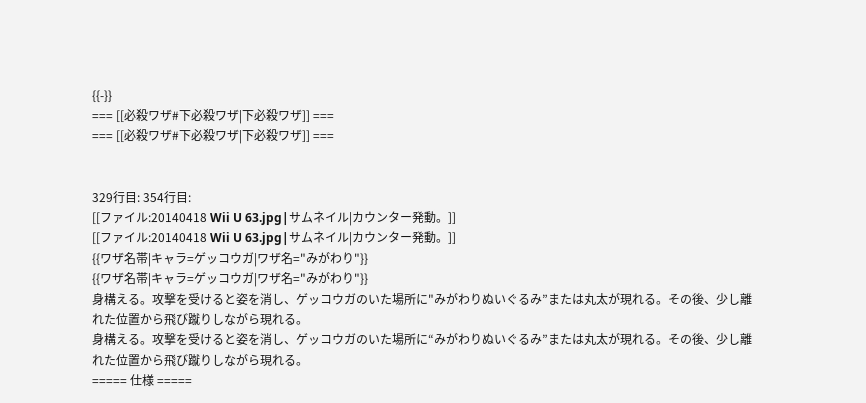{{-}}
=== [[必殺ワザ#下必殺ワザ|下必殺ワザ]] ===
=== [[必殺ワザ#下必殺ワザ|下必殺ワザ]] ===


329行目: 354行目:
[[ファイル:20140418 Wii U 63.jpg|サムネイル|カウンター発動。]]
[[ファイル:20140418 Wii U 63.jpg|サムネイル|カウンター発動。]]
{{ワザ名帯|キャラ=ゲッコウガ|ワザ名="みがわり"}}
{{ワザ名帯|キャラ=ゲッコウガ|ワザ名="みがわり"}}
身構える。攻撃を受けると姿を消し、ゲッコウガのいた場所に"みがわりぬいぐるみ”または丸太が現れる。その後、少し離れた位置から飛び蹴りしながら現れる。
身構える。攻撃を受けると姿を消し、ゲッコウガのいた場所に“みがわりぬいぐるみ”または丸太が現れる。その後、少し離れた位置から飛び蹴りしながら現れる。
===== 仕様 =====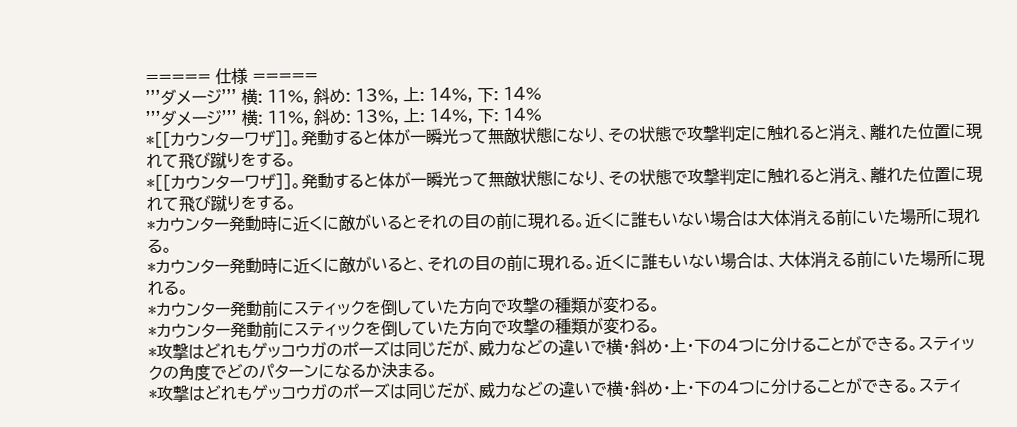===== 仕様 =====
'''ダメージ''' 横: 11%, 斜め: 13%, 上: 14%, 下: 14%
'''ダメージ''' 横: 11%, 斜め: 13%, 上: 14%, 下: 14%
*[[カウンターワザ]]。発動すると体が一瞬光って無敵状態になり、その状態で攻撃判定に触れると消え、離れた位置に現れて飛び蹴りをする。
*[[カウンターワザ]]。発動すると体が一瞬光って無敵状態になり、その状態で攻撃判定に触れると消え、離れた位置に現れて飛び蹴りをする。
*カウンター発動時に近くに敵がいるとそれの目の前に現れる。近くに誰もいない場合は大体消える前にいた場所に現れる。
*カウンター発動時に近くに敵がいると、それの目の前に現れる。近くに誰もいない場合は、大体消える前にいた場所に現れる。
*カウンター発動前にスティックを倒していた方向で攻撃の種類が変わる。
*カウンター発動前にスティックを倒していた方向で攻撃の種類が変わる。
*攻撃はどれもゲッコウガのポーズは同じだが、威力などの違いで横・斜め・上・下の4つに分けることができる。スティックの角度でどのパターンになるか決まる。
*攻撃はどれもゲッコウガのポーズは同じだが、威力などの違いで横・斜め・上・下の4つに分けることができる。スティ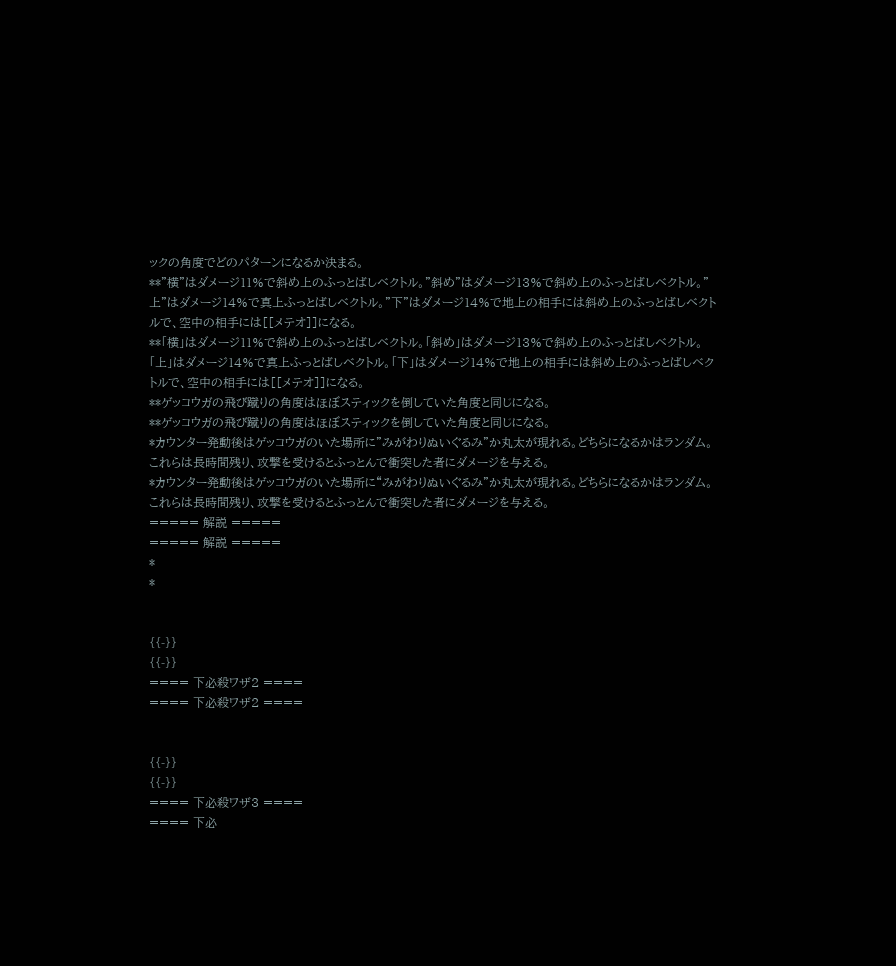ックの角度でどのパターンになるか決まる。
**"横"はダメージ11%で斜め上のふっとばしベクトル。"斜め"はダメージ13%で斜め上のふっとばしベクトル。"上"はダメージ14%で真上ふっとばしベクトル。"下"はダメージ14%で地上の相手には斜め上のふっとばしベクトルで、空中の相手には[[メテオ]]になる。
**「横」はダメージ11%で斜め上のふっとばしベクトル。「斜め」はダメージ13%で斜め上のふっとばしベクトル。「上」はダメージ14%で真上ふっとばしベクトル。「下」はダメージ14%で地上の相手には斜め上のふっとばしベクトルで、空中の相手には[[メテオ]]になる。
**ゲッコウガの飛び蹴りの角度はほぼスティックを倒していた角度と同じになる。
**ゲッコウガの飛び蹴りの角度はほぼスティックを倒していた角度と同じになる。
*カウンター発動後はゲッコウガのいた場所に"みがわりぬいぐるみ”か丸太が現れる。どちらになるかはランダム。これらは長時間残り、攻撃を受けるとふっとんで衝突した者にダメージを与える。
*カウンター発動後はゲッコウガのいた場所に“みがわりぬいぐるみ”か丸太が現れる。どちらになるかはランダム。これらは長時間残り、攻撃を受けるとふっとんで衝突した者にダメージを与える。
===== 解説 =====
===== 解説 =====
*
*


{{-}}
{{-}}
==== 下必殺ワザ2 ====
==== 下必殺ワザ2 ====


{{-}}
{{-}}
==== 下必殺ワザ3 ====
==== 下必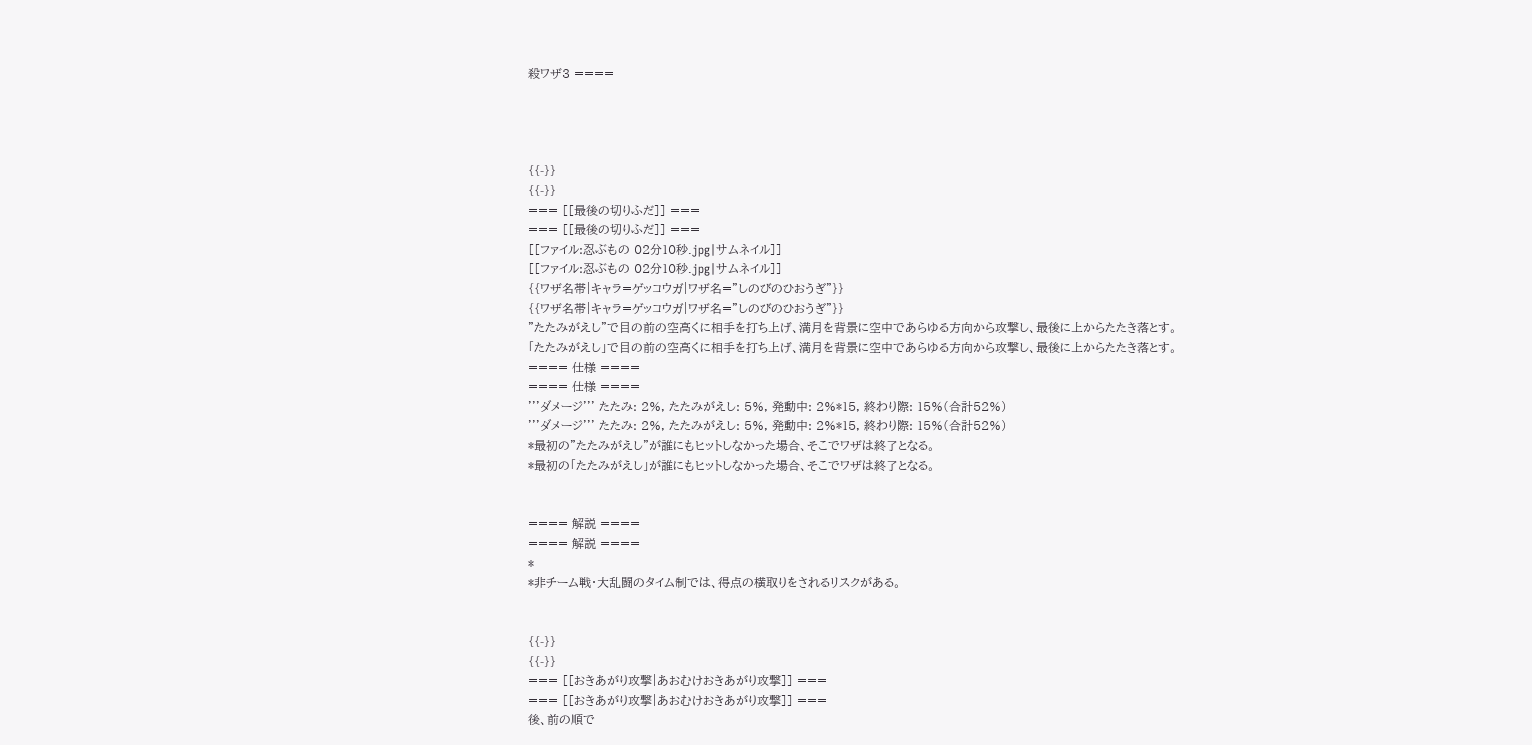殺ワザ3 ====




{{-}}
{{-}}
=== [[最後の切りふだ]] ===
=== [[最後の切りふだ]] ===
[[ファイル:忍ぶもの 02分10秒.jpg|サムネイル]]
[[ファイル:忍ぶもの 02分10秒.jpg|サムネイル]]
{{ワザ名帯|キャラ=ゲッコウガ|ワザ名="しのびのひおうぎ"}}
{{ワザ名帯|キャラ=ゲッコウガ|ワザ名="しのびのひおうぎ"}}
"たたみがえし"で目の前の空高くに相手を打ち上げ、満月を背景に空中であらゆる方向から攻撃し、最後に上からたたき落とす。
「たたみがえし」で目の前の空高くに相手を打ち上げ、満月を背景に空中であらゆる方向から攻撃し、最後に上からたたき落とす。
==== 仕様 ====
==== 仕様 ====
'''ダメージ''' たたみ: 2%, たたみがえし: 5%, 発動中: 2%*15, 終わり際: 15%(合計52%)
'''ダメージ''' たたみ: 2%, たたみがえし: 5%, 発動中: 2%*15, 終わり際: 15%(合計52%)
*最初の"たたみがえし"が誰にもヒットしなかった場合、そこでワザは終了となる。
*最初の「たたみがえし」が誰にもヒットしなかった場合、そこでワザは終了となる。


==== 解説 ====
==== 解説 ====
*
*非チーム戦・大乱闘のタイム制では、得点の横取りをされるリスクがある。


{{-}}
{{-}}
=== [[おきあがり攻撃|あおむけおきあがり攻撃]] ===
=== [[おきあがり攻撃|あおむけおきあがり攻撃]] ===
後、前の順で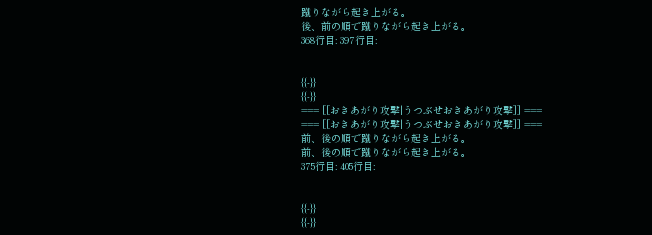蹴りながら起き上がる。
後、前の順で蹴りながら起き上がる。
368行目: 397行目:


{{-}}
{{-}}
=== [[おきあがり攻撃|うつぶせおきあがり攻撃]] ===
=== [[おきあがり攻撃|うつぶせおきあがり攻撃]] ===
前、後の順で蹴りながら起き上がる。
前、後の順で蹴りながら起き上がる。
375行目: 405行目:


{{-}}
{{-}}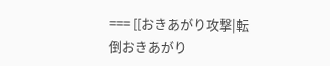=== [[おきあがり攻撃|転倒おきあがり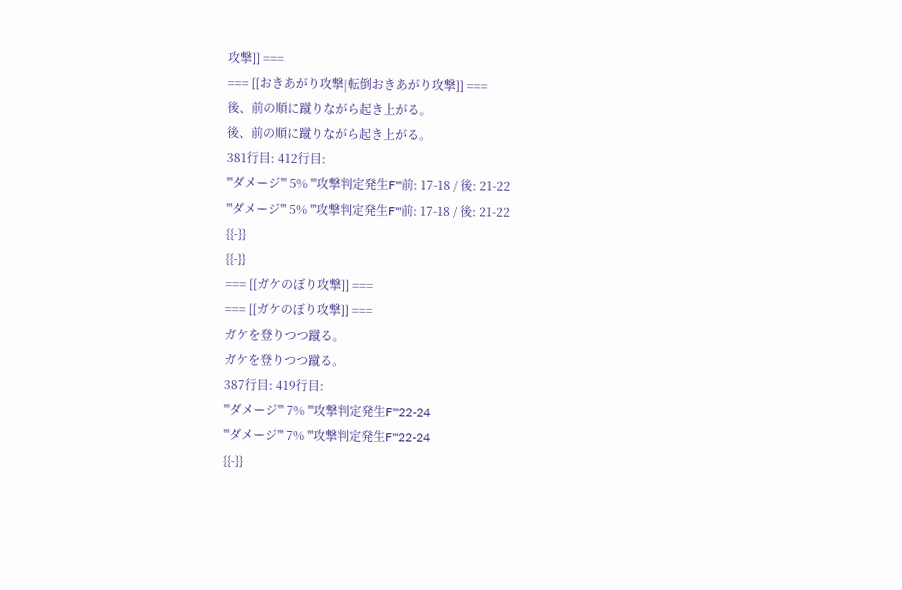攻撃]] ===
=== [[おきあがり攻撃|転倒おきあがり攻撃]] ===
後、前の順に蹴りながら起き上がる。
後、前の順に蹴りながら起き上がる。
381行目: 412行目:
'''ダメージ''' 5% '''攻撃判定発生F'''前: 17-18 / 後: 21-22
'''ダメージ''' 5% '''攻撃判定発生F'''前: 17-18 / 後: 21-22
{{-}}
{{-}}
=== [[ガケのぼり攻撃]] ===
=== [[ガケのぼり攻撃]] ===
ガケを登りつつ蹴る。
ガケを登りつつ蹴る。
387行目: 419行目:
'''ダメージ''' 7% '''攻撃判定発生F'''22-24
'''ダメージ''' 7% '''攻撃判定発生F'''22-24
{{-}}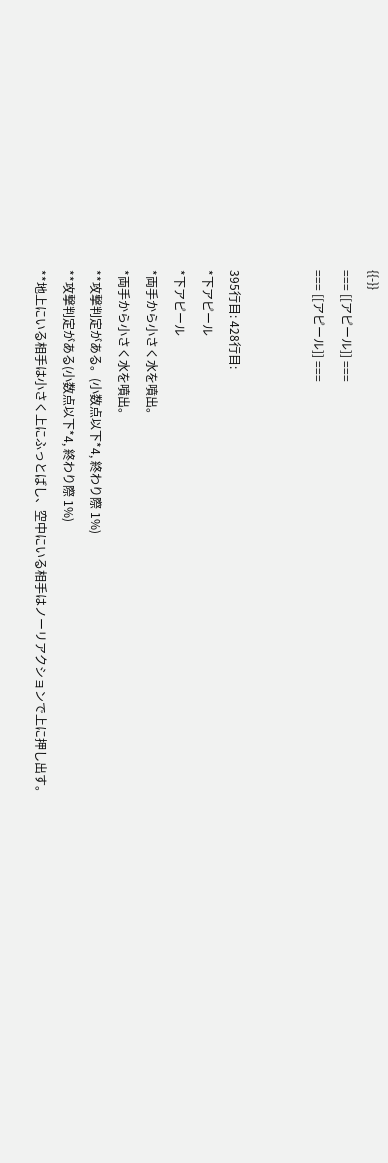{{-}}
=== [[アピール]] ===
=== [[アピール]] ===


395行目: 428行目:
*下アピール
*下アピール
*両手から小さく水を噴出。
*両手から小さく水を噴出。
**攻撃判定がある。(小数点以下*4, 終わり際 1%)
**攻撃判定がある(小数点以下*4, 終わり際 1%)
**地上にいる相手は小さく上にふっとばし、空中にいる相手はノーリアクションで上に押し出す。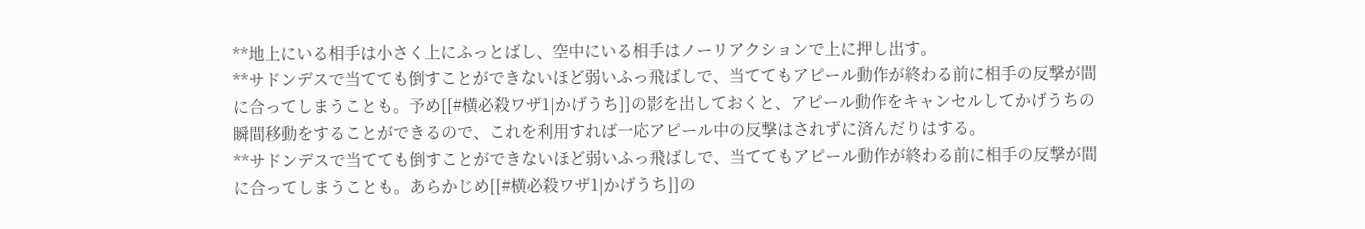**地上にいる相手は小さく上にふっとばし、空中にいる相手はノーリアクションで上に押し出す。
**サドンデスで当てても倒すことができないほど弱いふっ飛ばしで、当ててもアピール動作が終わる前に相手の反撃が間に合ってしまうことも。予め[[#横必殺ワザ1|かげうち]]の影を出しておくと、アピール動作をキャンセルしてかげうちの瞬間移動をすることができるので、これを利用すれば一応アピール中の反撃はされずに済んだりはする。
**サドンデスで当てても倒すことができないほど弱いふっ飛ばしで、当ててもアピール動作が終わる前に相手の反撃が間に合ってしまうことも。あらかじめ[[#横必殺ワザ1|かげうち]]の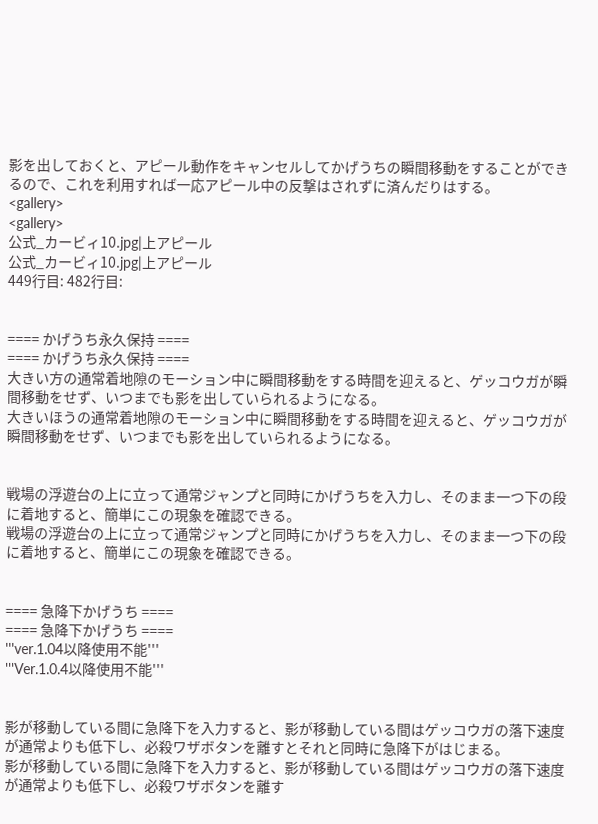影を出しておくと、アピール動作をキャンセルしてかげうちの瞬間移動をすることができるので、これを利用すれば一応アピール中の反撃はされずに済んだりはする。
<gallery>
<gallery>
公式_カービィ10.jpg|上アピール
公式_カービィ10.jpg|上アピール
449行目: 482行目:


==== かげうち永久保持 ====
==== かげうち永久保持 ====
大きい方の通常着地隙のモーション中に瞬間移動をする時間を迎えると、ゲッコウガが瞬間移動をせず、いつまでも影を出していられるようになる。
大きいほうの通常着地隙のモーション中に瞬間移動をする時間を迎えると、ゲッコウガが瞬間移動をせず、いつまでも影を出していられるようになる。


戦場の浮遊台の上に立って通常ジャンプと同時にかげうちを入力し、そのまま一つ下の段に着地すると、簡単にこの現象を確認できる。
戦場の浮遊台の上に立って通常ジャンプと同時にかげうちを入力し、そのまま一つ下の段に着地すると、簡単にこの現象を確認できる。


==== 急降下かげうち ====
==== 急降下かげうち ====
'''ver.1.04以降使用不能'''
'''Ver.1.0.4以降使用不能'''


影が移動している間に急降下を入力すると、影が移動している間はゲッコウガの落下速度が通常よりも低下し、必殺ワザボタンを離すとそれと同時に急降下がはじまる。
影が移動している間に急降下を入力すると、影が移動している間はゲッコウガの落下速度が通常よりも低下し、必殺ワザボタンを離す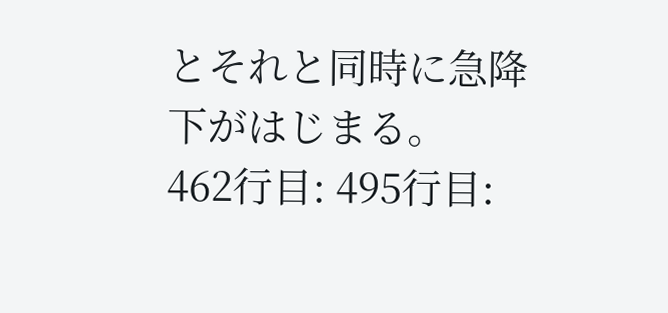とそれと同時に急降下がはじまる。
462行目: 495行目: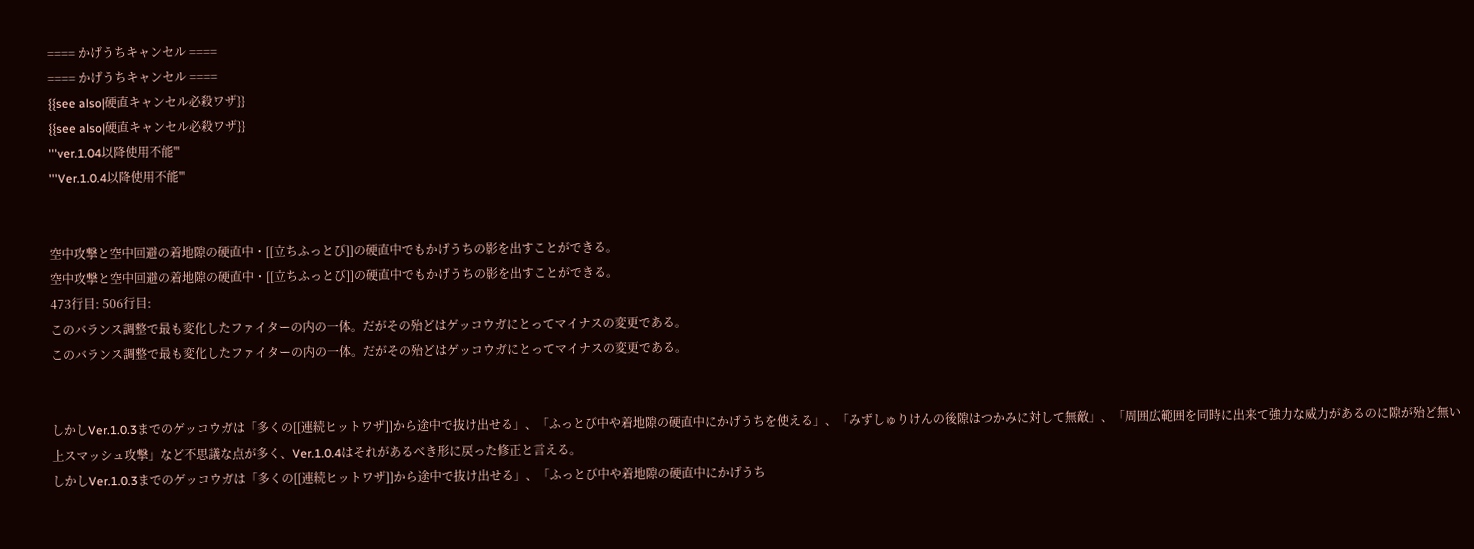==== かげうちキャンセル ====
==== かげうちキャンセル ====
{{see also|硬直キャンセル必殺ワザ}}
{{see also|硬直キャンセル必殺ワザ}}
'''ver.1.04以降使用不能'''
'''Ver.1.0.4以降使用不能'''


空中攻撃と空中回避の着地隙の硬直中・[[立ちふっとび]]の硬直中でもかげうちの影を出すことができる。
空中攻撃と空中回避の着地隙の硬直中・[[立ちふっとび]]の硬直中でもかげうちの影を出すことができる。
473行目: 506行目:
このバランス調整で最も変化したファイターの内の一体。だがその殆どはゲッコウガにとってマイナスの変更である。
このバランス調整で最も変化したファイターの内の一体。だがその殆どはゲッコウガにとってマイナスの変更である。


しかしVer.1.0.3までのゲッコウガは「多くの[[連続ヒットワザ]]から途中で抜け出せる」、「ふっとび中や着地隙の硬直中にかげうちを使える」、「みずしゅりけんの後隙はつかみに対して無敵」、「周囲広範囲を同時に出来て強力な威力があるのに隙が殆ど無い上スマッシュ攻撃」など不思議な点が多く、Ver.1.0.4はそれがあるべき形に戻った修正と言える。
しかしVer.1.0.3までのゲッコウガは「多くの[[連続ヒットワザ]]から途中で抜け出せる」、「ふっとび中や着地隙の硬直中にかげうち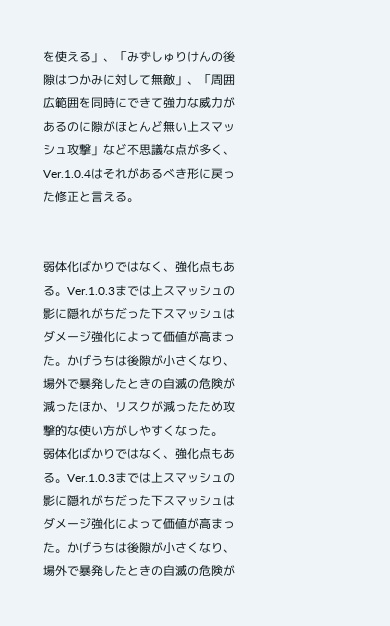を使える」、「みずしゅりけんの後隙はつかみに対して無敵」、「周囲広範囲を同時にできて強力な威力があるのに隙がほとんど無い上スマッシュ攻撃」など不思議な点が多く、Ver.1.0.4はそれがあるべき形に戻った修正と言える。


弱体化ばかりではなく、強化点もある。Ver.1.0.3までは上スマッシュの影に隠れがちだった下スマッシュはダメージ強化によって価値が高まった。かげうちは後隙が小さくなり、場外で暴発したときの自滅の危険が減ったほか、リスクが減ったため攻撃的な使い方がしやすくなった。
弱体化ばかりではなく、強化点もある。Ver.1.0.3までは上スマッシュの影に隠れがちだった下スマッシュはダメージ強化によって価値が高まった。かげうちは後隙が小さくなり、場外で暴発したときの自滅の危険が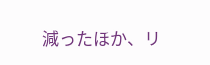減ったほか、リ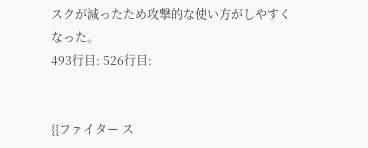スクが減ったため攻撃的な使い方がしやすくなった。
493行目: 526行目:


{{ファイター ス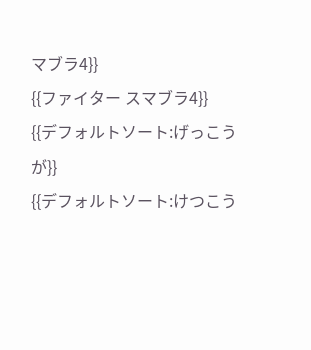マブラ4}}
{{ファイター スマブラ4}}
{{デフォルトソート:げっこうが}}
{{デフォルトソート:けつこう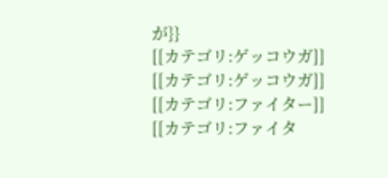が}}
[[カテゴリ:ゲッコウガ]]
[[カテゴリ:ゲッコウガ]]
[[カテゴリ:ファイター]]
[[カテゴリ:ファイタ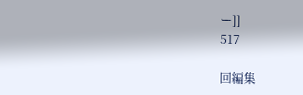ー]]
517

回編集